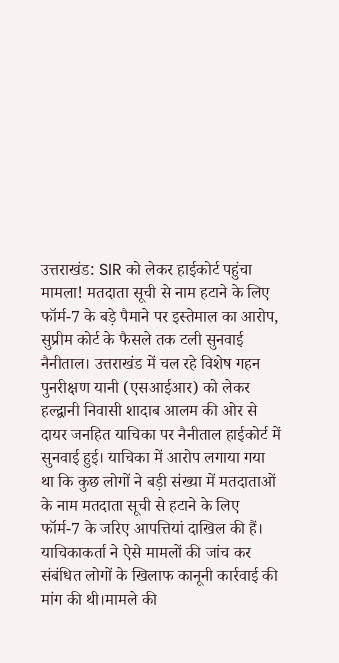उत्तराखंड: SIR को लेकर हाईकोर्ट पहुंचा मामला! मतदाता सूची से नाम हटाने के लिए फॉर्म-7 के बड़े पैमाने पर इस्तेमाल का आरोप, सुप्रीम कोर्ट के फैसले तक टली सुनवाई
नैनीताल। उत्तराखंड में चल रहे विशेष गहन पुनरीक्षण यानी (एसआईआर) को लेकर हल्द्वानी निवासी शादाब आलम की ओर से दायर जनहित याचिका पर नैनीताल हाईकोर्ट में सुनवाई हुई। याचिका में आरोप लगाया गया था कि कुछ लोगों ने बड़ी संख्या में मतदाताओं के नाम मतदाता सूची से हटाने के लिए फॉर्म-7 के जरिए आपत्तियां दाखिल की हैं। याचिकाकर्ता ने ऐसे मामलों की जांच कर संबंधित लोगों के खिलाफ कानूनी कार्रवाई की मांग की थी।मामले की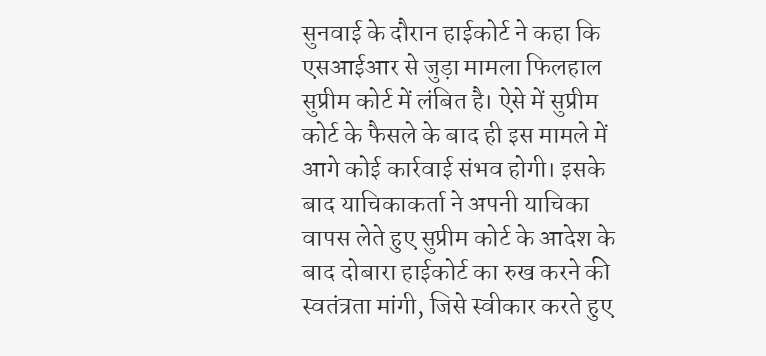सुनवाई के दौरान हाईकोर्ट ने कहा कि एसआईआर से जुड़ा मामला फिलहाल सुप्रीम कोर्ट में लंबित है। ऐसे में सुप्रीम कोर्ट के फैसले के बाद ही इस मामले में आगे कोई कार्रवाई संभव होगी। इसके बाद याचिकाकर्ता ने अपनी याचिका वापस लेते हुए सुप्रीम कोर्ट के आदेश के बाद दोबारा हाईकोर्ट का रुख करने की स्वतंत्रता मांगी, जिसे स्वीकार करते हुए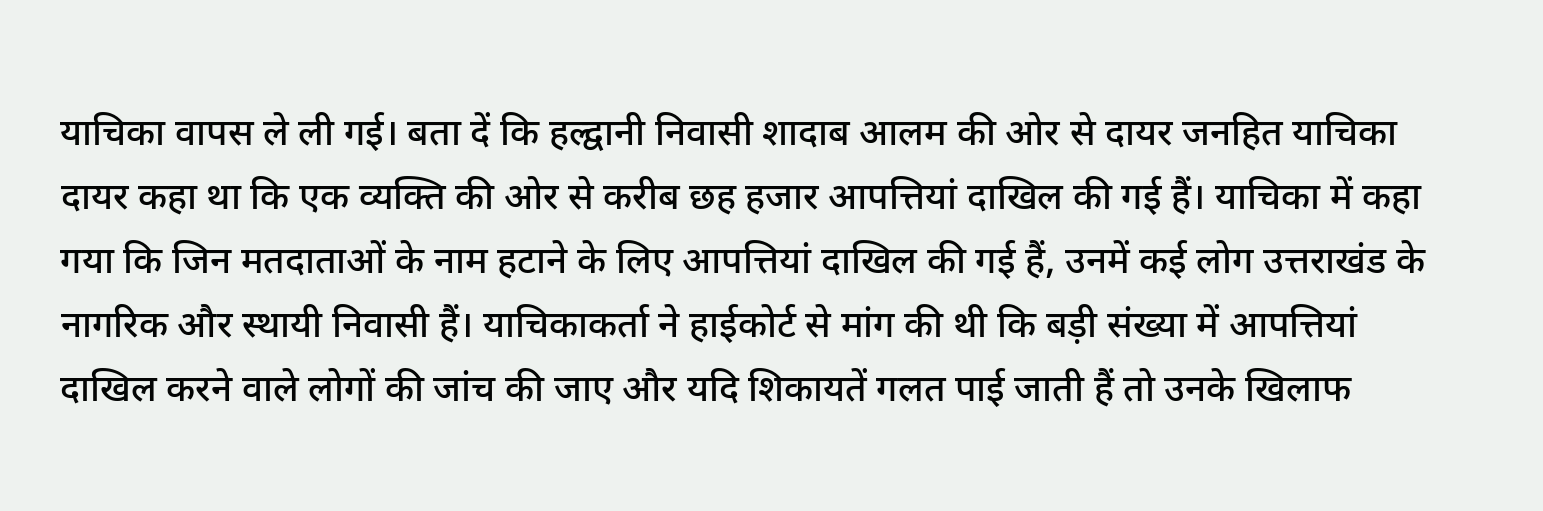याचिका वापस ले ली गई। बता दें कि हल्द्वानी निवासी शादाब आलम की ओर से दायर जनहित याचिका दायर कहा था कि एक व्यक्ति की ओर से करीब छह हजार आपत्तियां दाखिल की गई हैं। याचिका में कहा गया कि जिन मतदाताओं के नाम हटाने के लिए आपत्तियां दाखिल की गई हैं, उनमें कई लोग उत्तराखंड के नागरिक और स्थायी निवासी हैं। याचिकाकर्ता ने हाईकोर्ट से मांग की थी कि बड़ी संख्या में आपत्तियां दाखिल करने वाले लोगों की जांच की जाए और यदि शिकायतें गलत पाई जाती हैं तो उनके खिलाफ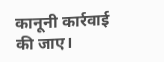कानूनी कार्रवाई की जाए।